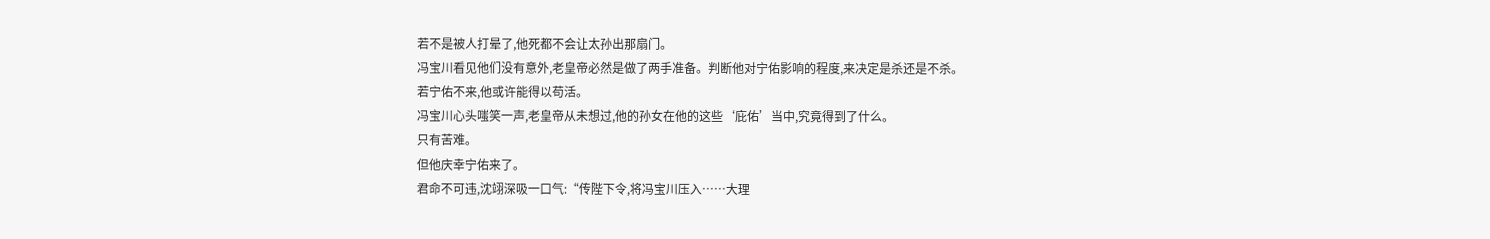若不是被人打晕了,他死都不会让太孙出那扇门。
冯宝川看见他们没有意外,老皇帝必然是做了两手准备。判断他对宁佑影响的程度,来决定是杀还是不杀。
若宁佑不来,他或许能得以苟活。
冯宝川心头嗤笑一声,老皇帝从未想过,他的孙女在他的这些‘庇佑’当中,究竟得到了什么。
只有苦难。
但他庆幸宁佑来了。
君命不可违,沈翊深吸一口气:“传陛下令,将冯宝川压入……大理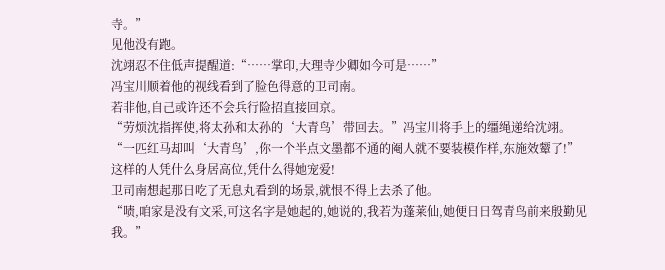寺。”
见他没有跑。
沈翊忍不住低声提醒道:“……掌印,大理寺少卿如今可是……”
冯宝川顺着他的视线看到了脸色得意的卫司南。
若非他,自己或许还不会兵行险招直接回京。
“劳烦沈指挥使,将太孙和太孙的‘大青鸟’带回去。”冯宝川将手上的缰绳递给沈翊。
“一匹红马却叫‘大青鸟’,你一个半点文墨都不通的阉人就不要装模作样,东施效颦了!”
这样的人凭什么身居高位,凭什么得她宠爱!
卫司南想起那日吃了无息丸看到的场景,就恨不得上去杀了他。
“啧,咱家是没有文采,可这名字是她起的,她说的,我若为蓬莱仙,她便日日驾青鸟前来殷勤见我。”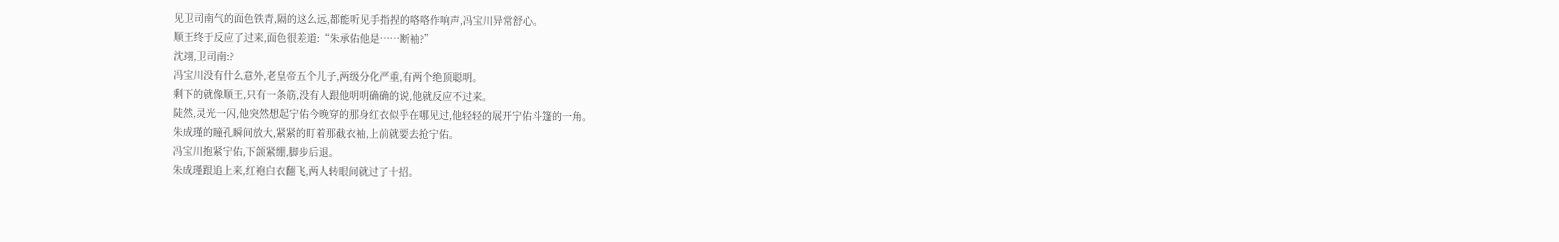见卫司南气的面色铁青,隔的这么远,都能听见手指捏的咯咯作响声,冯宝川异常舒心。
顺王终于反应了过来,面色很差道:“朱承佑他是……断袖?”
沈翊,卫司南:?
冯宝川没有什么意外,老皇帝五个儿子,两级分化严重,有两个绝顶聪明。
剩下的就像顺王,只有一条筋,没有人跟他明明确确的说,他就反应不过来。
陡然,灵光一闪,他突然想起宁佑今晚穿的那身红衣似乎在哪见过,他轻轻的展开宁佑斗篷的一角。
朱成瑾的瞳孔瞬间放大,紧紧的盯着那截衣袖,上前就要去抢宁佑。
冯宝川抱紧宁佑,下颌紧绷,脚步后退。
朱成瑾跟追上来,红袍白衣翻飞,两人转眼间就过了十招。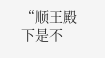“顺王殿下是不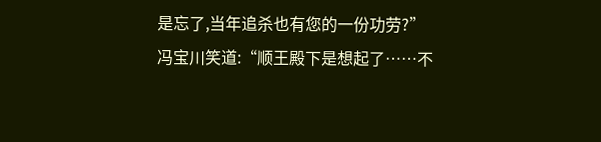是忘了,当年追杀也有您的一份功劳?”
冯宝川笑道:“顺王殿下是想起了……不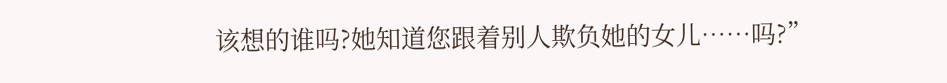该想的谁吗?她知道您跟着别人欺负她的女儿……吗?”